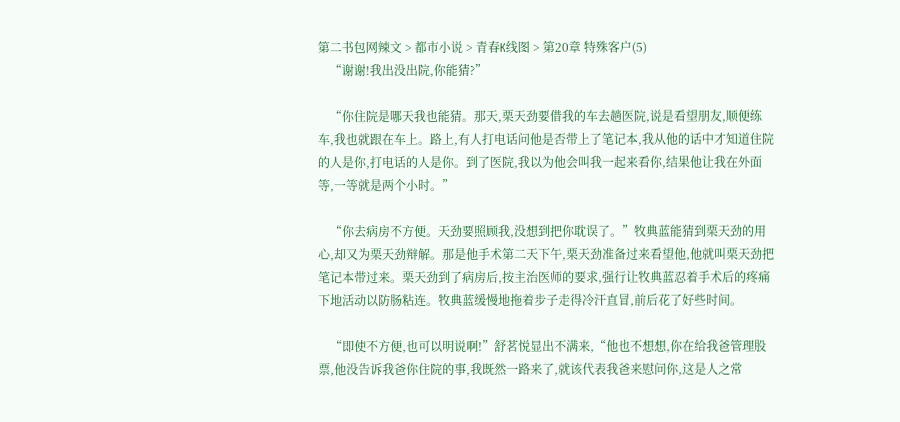第二书包网辣文 > 都市小说 > 青春K线图 > 第20章 特殊客户(5)
    “谢谢!我出没出院,你能猜?”

    “你住院是哪天我也能猜。那天,栗天劲要借我的车去趟医院,说是看望朋友,顺便练车,我也就跟在车上。路上,有人打电话问他是否带上了笔记本,我从他的话中才知道住院的人是你,打电话的人是你。到了医院,我以为他会叫我一起来看你,结果他让我在外面等,一等就是两个小时。”

    “你去病房不方便。天劲要照顾我,没想到把你耽误了。”牧典蓝能猜到栗天劲的用心,却又为栗天劲辩解。那是他手术第二天下午,栗天劲准备过来看望他,他就叫栗天劲把笔记本带过来。栗天劲到了病房后,按主治医师的要求,强行让牧典蓝忍着手术后的疼痛下地活动以防肠粘连。牧典蓝缓慢地拖着步子走得冷汗直冒,前后花了好些时间。

    “即使不方便,也可以明说啊!”舒茗悦显出不满来,“他也不想想,你在给我爸管理股票,他没告诉我爸你住院的事,我既然一路来了,就该代表我爸来慰问你,这是人之常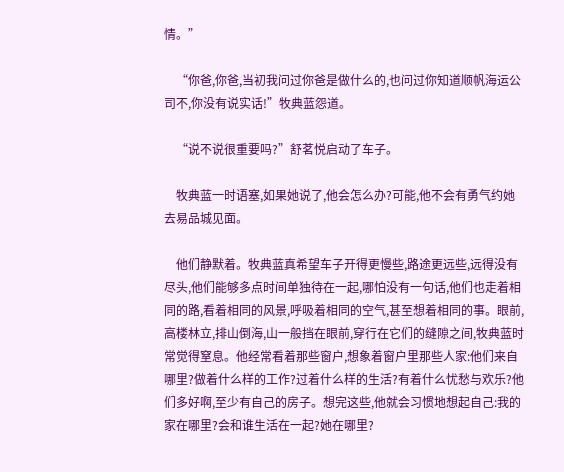情。”

    “你爸,你爸,当初我问过你爸是做什么的,也问过你知道顺帆海运公司不,你没有说实话!”牧典蓝怨道。

    “说不说很重要吗?”舒茗悦启动了车子。

    牧典蓝一时语塞,如果她说了,他会怎么办?可能,他不会有勇气约她去易品城见面。

    他们静默着。牧典蓝真希望车子开得更慢些,路途更远些,远得没有尽头,他们能够多点时间单独待在一起,哪怕没有一句话,他们也走着相同的路,看着相同的风景,呼吸着相同的空气,甚至想着相同的事。眼前,高楼林立,排山倒海,山一般挡在眼前,穿行在它们的缝隙之间,牧典蓝时常觉得窒息。他经常看着那些窗户,想象着窗户里那些人家:他们来自哪里?做着什么样的工作?过着什么样的生活?有着什么忧愁与欢乐?他们多好啊,至少有自己的房子。想完这些,他就会习惯地想起自己:我的家在哪里?会和谁生活在一起?她在哪里?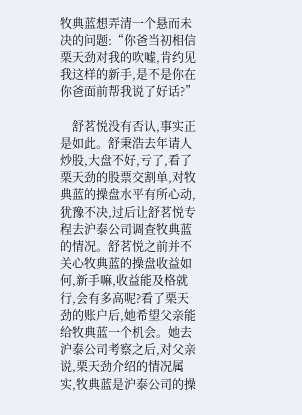牧典蓝想弄清一个悬而未决的问题:“你爸当初相信栗天劲对我的吹嘘,肯约见我这样的新手,是不是你在你爸面前帮我说了好话?”

    舒茗悦没有否认,事实正是如此。舒秉浩去年请人炒股,大盘不好,亏了,看了栗天劲的股票交割单,对牧典蓝的操盘水平有所心动,犹豫不决,过后让舒茗悦专程去沪泰公司调查牧典蓝的情况。舒茗悦之前并不关心牧典蓝的操盘收益如何,新手嘛,收益能及格就行,会有多高呢?看了栗天劲的账户后,她希望父亲能给牧典蓝一个机会。她去沪泰公司考察之后,对父亲说,栗天劲介绍的情况属实,牧典蓝是沪泰公司的操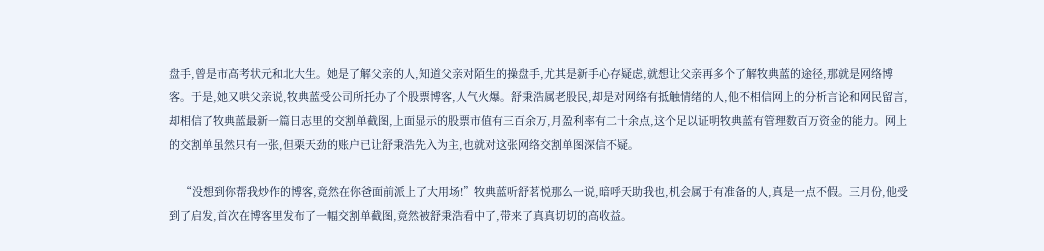盘手,曾是市高考状元和北大生。她是了解父亲的人,知道父亲对陌生的操盘手,尤其是新手心存疑虑,就想让父亲再多个了解牧典蓝的途径,那就是网络博客。于是,她又哄父亲说,牧典蓝受公司所托办了个股票博客,人气火爆。舒秉浩属老股民,却是对网络有抵触情绪的人,他不相信网上的分析言论和网民留言,却相信了牧典蓝最新一篇日志里的交割单截图,上面显示的股票市值有三百余万,月盈利率有二十余点,这个足以证明牧典蓝有管理数百万资金的能力。网上的交割单虽然只有一张,但栗天劲的账户已让舒秉浩先入为主,也就对这张网络交割单图深信不疑。

    “没想到你帮我炒作的博客,竟然在你爸面前派上了大用场!”牧典蓝听舒茗悦那么一说,暗呼天助我也,机会属于有准备的人,真是一点不假。三月份,他受到了启发,首次在博客里发布了一幅交割单截图,竟然被舒秉浩看中了,带来了真真切切的高收益。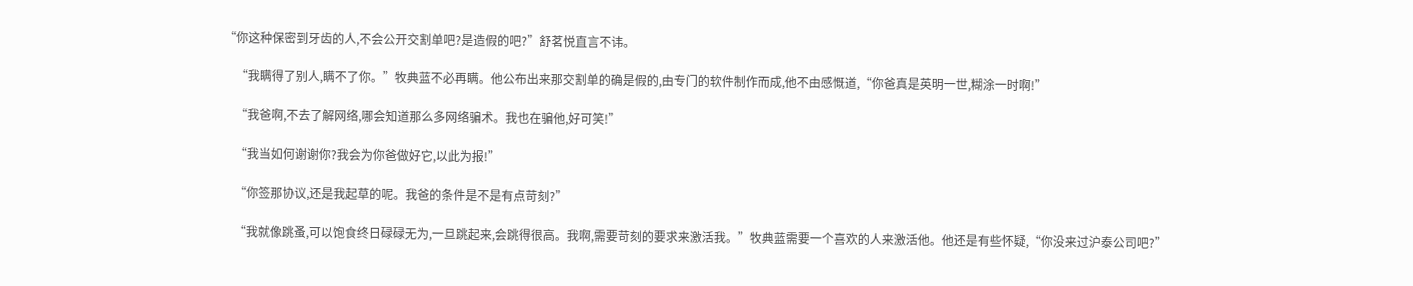“你这种保密到牙齿的人,不会公开交割单吧?是造假的吧?”舒茗悦直言不讳。

    “我瞒得了别人,瞒不了你。”牧典蓝不必再瞒。他公布出来那交割单的确是假的,由专门的软件制作而成,他不由感慨道,“你爸真是英明一世,糊涂一时啊!”

    “我爸啊,不去了解网络,哪会知道那么多网络骗术。我也在骗他,好可笑!”

    “我当如何谢谢你?我会为你爸做好它,以此为报!”

    “你签那协议,还是我起草的呢。我爸的条件是不是有点苛刻?”

    “我就像跳蚤,可以饱食终日碌碌无为,一旦跳起来,会跳得很高。我啊,需要苛刻的要求来激活我。”牧典蓝需要一个喜欢的人来激活他。他还是有些怀疑,“你没来过沪泰公司吧?”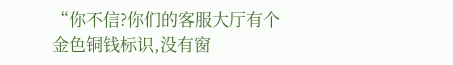“你不信?你们的客服大厅有个金色铜钱标识,没有窗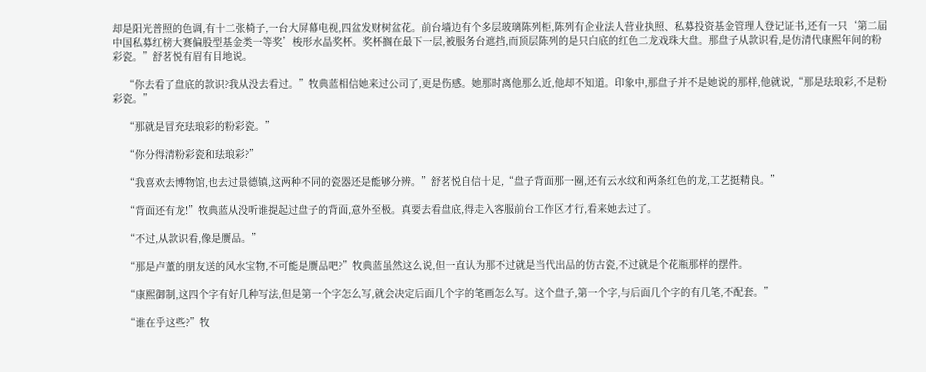却是阳光普照的色调,有十二张椅子,一台大屏幕电视,四盆发财树盆花。前台墙边有个多层玻璃陈列柜,陈列有企业法人营业执照、私募投资基金管理人登记证书,还有一只‘第二届中国私募红榜大赛偏股型基金类一等奖’梭形水晶奖杯。奖杯搁在最下一层,被服务台遮挡,而顶层陈列的是只白底的红色二龙戏珠大盘。那盘子从款识看,是仿清代康熙年间的粉彩瓷。”舒茗悦有眉有目地说。

    “你去看了盘底的款识?我从没去看过。”牧典蓝相信她来过公司了,更是伤感。她那时离他那么近,他却不知道。印象中,那盘子并不是她说的那样,他就说,“那是珐琅彩,不是粉彩瓷。”

    “那就是冒充珐琅彩的粉彩瓷。”

    “你分得清粉彩瓷和珐琅彩?”

    “我喜欢去博物馆,也去过景德镇,这两种不同的瓷器还是能够分辨。”舒茗悦自信十足,“盘子背面那一圈,还有云水纹和两条红色的龙,工艺挺精良。”

    “背面还有龙!”牧典蓝从没听谁提起过盘子的背面,意外至极。真要去看盘底,得走入客服前台工作区才行,看来她去过了。

    “不过,从款识看,像是赝品。”

    “那是卢董的朋友送的风水宝物,不可能是赝品吧?”牧典蓝虽然这么说,但一直认为那不过就是当代出品的仿古瓷,不过就是个花瓶那样的摆件。

    “康熙御制,这四个字有好几种写法,但是第一个字怎么写,就会决定后面几个字的笔画怎么写。这个盘子,第一个字,与后面几个字的有几笔,不配套。”

    “谁在乎这些?”牧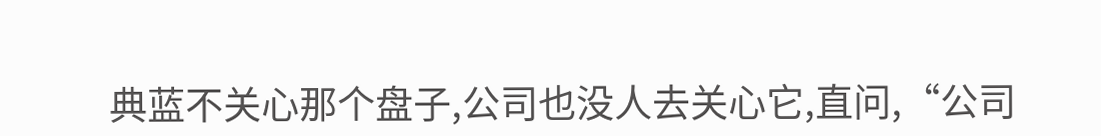典蓝不关心那个盘子,公司也没人去关心它,直问,“公司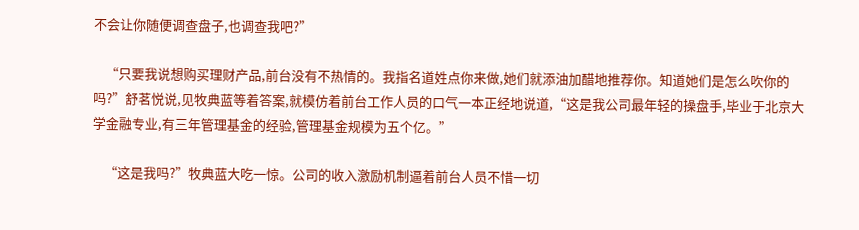不会让你随便调查盘子,也调查我吧?”

    “只要我说想购买理财产品,前台没有不热情的。我指名道姓点你来做,她们就添油加醋地推荐你。知道她们是怎么吹你的吗?”舒茗悦说,见牧典蓝等着答案,就模仿着前台工作人员的口气一本正经地说道,“这是我公司最年轻的操盘手,毕业于北京大学金融专业,有三年管理基金的经验,管理基金规模为五个亿。”

    “这是我吗?”牧典蓝大吃一惊。公司的收入激励机制逼着前台人员不惜一切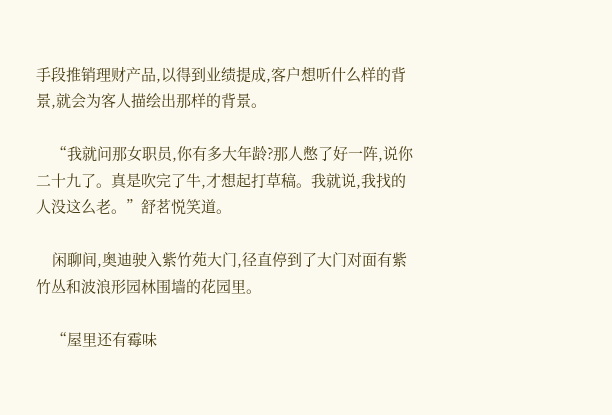手段推销理财产品,以得到业绩提成,客户想听什么样的背景,就会为客人描绘出那样的背景。

    “我就问那女职员,你有多大年龄?那人憋了好一阵,说你二十九了。真是吹完了牛,才想起打草稿。我就说,我找的人没这么老。”舒茗悦笑道。

    闲聊间,奥迪驶入紫竹苑大门,径直停到了大门对面有紫竹丛和波浪形园林围墙的花园里。

    “屋里还有霉味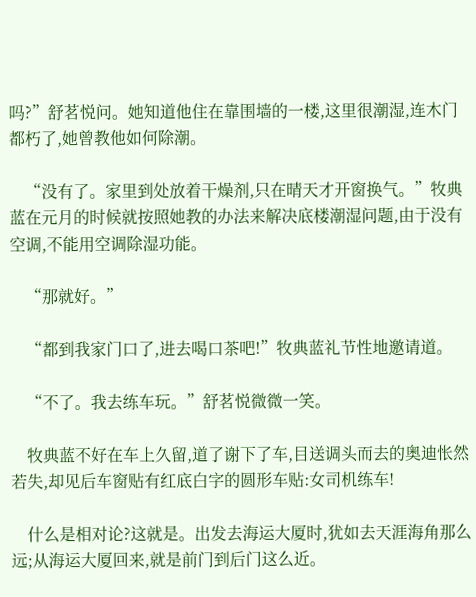吗?”舒茗悦问。她知道他住在靠围墙的一楼,这里很潮湿,连木门都朽了,她曾教他如何除潮。

    “没有了。家里到处放着干燥剂,只在晴天才开窗换气。”牧典蓝在元月的时候就按照她教的办法来解决底楼潮湿问题,由于没有空调,不能用空调除湿功能。

    “那就好。”

    “都到我家门口了,进去喝口茶吧!”牧典蓝礼节性地邀请道。

    “不了。我去练车玩。”舒茗悦微微一笑。

    牧典蓝不好在车上久留,道了谢下了车,目送调头而去的奥迪怅然若失,却见后车窗贴有红底白字的圆形车贴:女司机练车!

    什么是相对论?这就是。出发去海运大厦时,犹如去天涯海角那么远;从海运大厦回来,就是前门到后门这么近。